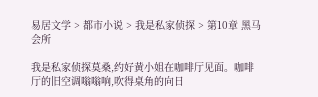易居文学 > 都市小说 > 我是私家侦探 > 第10章 黑马会所

我是私家侦探莫桑,约好黄小姐在咖啡厅见面。咖啡厅的旧空调嗡嗡响,吹得桌角的向日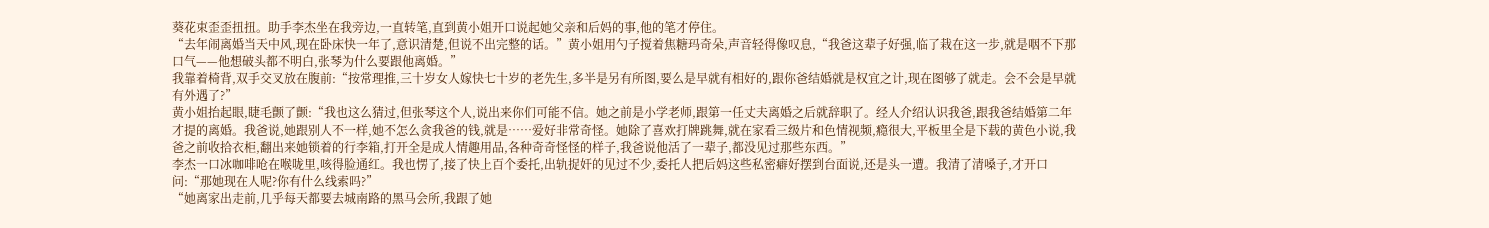葵花束歪歪扭扭。助手李杰坐在我旁边,一直转笔,直到黄小姐开口说起她父亲和后妈的事,他的笔才停住。
“去年闹离婚当天中风,现在卧床快一年了,意识清楚,但说不出完整的话。”黄小姐用勺子搅着焦糖玛奇朵,声音轻得像叹息,“我爸这辈子好强,临了栽在这一步,就是咽不下那口气——他想破头都不明白,张琴为什么要跟他离婚。”
我靠着椅背,双手交叉放在腹前:“按常理推,三十岁女人嫁快七十岁的老先生,多半是另有所图,要么是早就有相好的,跟你爸结婚就是权宜之计,现在图够了就走。会不会是早就有外遇了?”
黄小姐抬起眼,睫毛颤了颤:“我也这么猜过,但张琴这个人,说出来你们可能不信。她之前是小学老师,跟第一任丈夫离婚之后就辞职了。经人介绍认识我爸,跟我爸结婚第二年才提的离婚。我爸说,她跟别人不一样,她不怎么贪我爸的钱,就是……爱好非常奇怪。她除了喜欢打牌跳舞,就在家看三级片和色情视频,瘾很大,平板里全是下载的黄色小说,我爸之前收拾衣柜,翻出来她锁着的行李箱,打开全是成人情趣用品,各种奇奇怪怪的样子,我爸说他活了一辈子,都没见过那些东西。”
李杰一口冰咖啡呛在喉咙里,咳得脸通红。我也愣了,接了快上百个委托,出轨捉奸的见过不少,委托人把后妈这些私密癖好摆到台面说,还是头一遭。我清了清嗓子,才开口问:“那她现在人呢?你有什么线索吗?”
“她离家出走前,几乎每天都要去城南路的黑马会所,我跟了她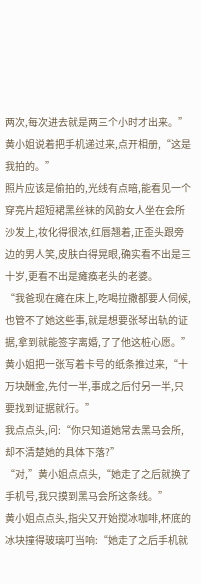两次,每次进去就是两三个小时才出来。”黄小姐说着把手机递过来,点开相册,“这是我拍的。”
照片应该是偷拍的,光线有点暗,能看见一个穿亮片超短裙黑丝袜的风韵女人坐在会所沙发上,妆化得很浓,红唇翘着,正歪头跟旁边的男人笑,皮肤白得晃眼,确实看不出是三十岁,更看不出是瘫痪老头的老婆。
“我爸现在瘫在床上,吃喝拉撒都要人伺候,也管不了她这些事,就是想要张琴出轨的证据,拿到就能签字离婚,了了他这桩心愿。”黄小姐把一张写着卡号的纸条推过来,“十万块酬金,先付一半,事成之后付另一半,只要找到证据就行。”
我点点头,问:“你只知道她常去黑马会所,却不清楚她的具体下落?”
“对,”黄小姐点点头,“她走了之后就换了手机号,我只摸到黑马会所这条线。”
黄小姐点点头,指尖又开始搅冰咖啡,杯底的冰块撞得玻璃叮当响:“她走了之后手机就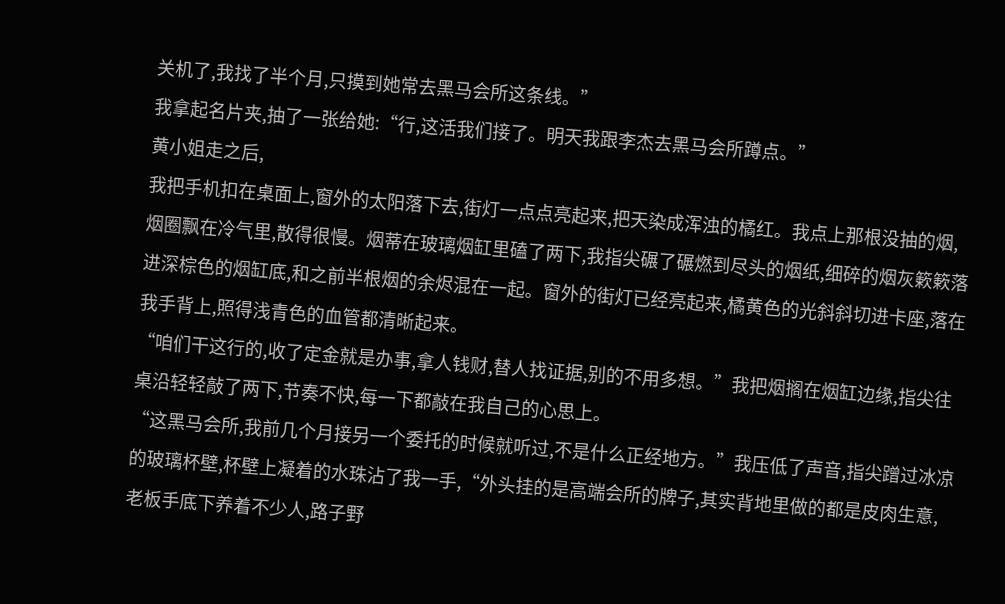关机了,我找了半个月,只摸到她常去黑马会所这条线。”
我拿起名片夹,抽了一张给她:“行,这活我们接了。明天我跟李杰去黑马会所蹲点。”
黄小姐走之后,
我把手机扣在桌面上,窗外的太阳落下去,街灯一点点亮起来,把天染成浑浊的橘红。我点上那根没抽的烟,烟圈飘在冷气里,散得很慢。烟蒂在玻璃烟缸里磕了两下,我指尖碾了碾燃到尽头的烟纸,细碎的烟灰簌簌落进深棕色的烟缸底,和之前半根烟的余烬混在一起。窗外的街灯已经亮起来,橘黄色的光斜斜切进卡座,落在我手背上,照得浅青色的血管都清晰起来。
“咱们干这行的,收了定金就是办事,拿人钱财,替人找证据,别的不用多想。”我把烟搁在烟缸边缘,指尖往桌沿轻轻敲了两下,节奏不快,每一下都敲在我自己的心思上。
“这黑马会所,我前几个月接另一个委托的时候就听过,不是什么正经地方。”我压低了声音,指尖蹭过冰凉的玻璃杯壁,杯壁上凝着的水珠沾了我一手,“外头挂的是高端会所的牌子,其实背地里做的都是皮肉生意,老板手底下养着不少人,路子野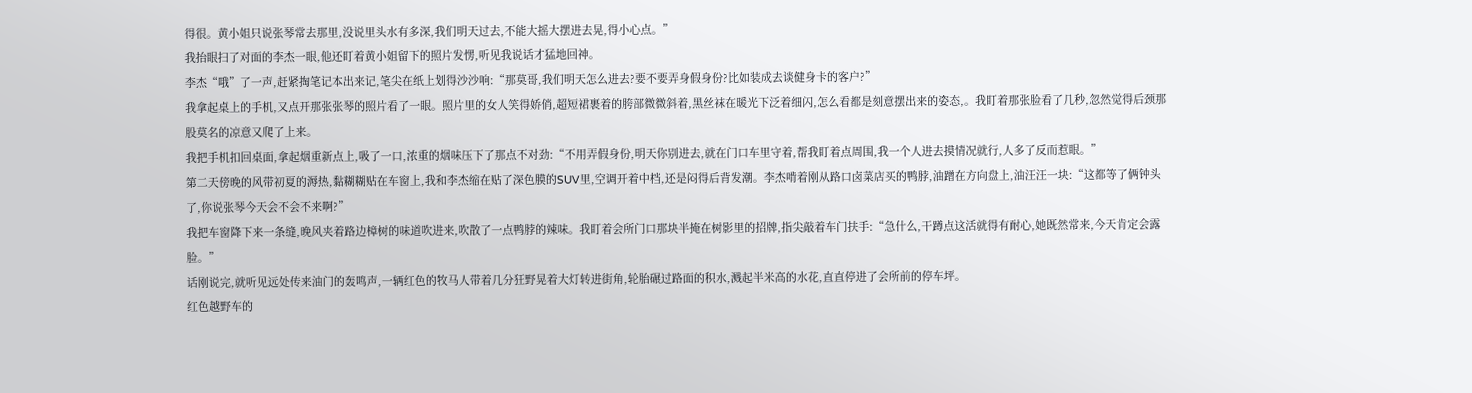得很。黄小姐只说张琴常去那里,没说里头水有多深,我们明天过去,不能大摇大摆进去晃,得小心点。”
我抬眼扫了对面的李杰一眼,他还盯着黄小姐留下的照片发愣,听见我说话才猛地回神。
李杰“哦”了一声,赶紧掏笔记本出来记,笔尖在纸上划得沙沙响:“那莫哥,我们明天怎么进去?要不要弄身假身份?比如装成去谈健身卡的客户?”
我拿起桌上的手机,又点开那张张琴的照片看了一眼。照片里的女人笑得娇俏,超短裙裹着的胯部微微斜着,黑丝袜在暖光下泛着细闪,怎么看都是刻意摆出来的姿态,。我盯着那张脸看了几秒,忽然觉得后颈那股莫名的凉意又爬了上来。
我把手机扣回桌面,拿起烟重新点上,吸了一口,浓重的烟味压下了那点不对劲:“不用弄假身份,明天你别进去,就在门口车里守着,帮我盯着点周围,我一个人进去摸情况就行,人多了反而惹眼。”
第二天傍晚的风带初夏的溽热,黏糊糊贴在车窗上,我和李杰缩在贴了深色膜的SUV里,空调开着中档,还是闷得后背发潮。李杰啃着刚从路口卤菜店买的鸭脖,油蹭在方向盘上,油汪汪一块:“这都等了俩钟头了,你说张琴今天会不会不来啊?”
我把车窗降下来一条缝,晚风夹着路边樟树的味道吹进来,吹散了一点鸭脖的辣味。我盯着会所门口那块半掩在树影里的招牌,指尖敲着车门扶手:“急什么,干蹲点这活就得有耐心,她既然常来,今天肯定会露脸。”
话刚说完,就听见远处传来油门的轰鸣声,一辆红色的牧马人带着几分狂野晃着大灯转进街角,轮胎碾过路面的积水,溅起半米高的水花,直直停进了会所前的停车坪。
红色越野车的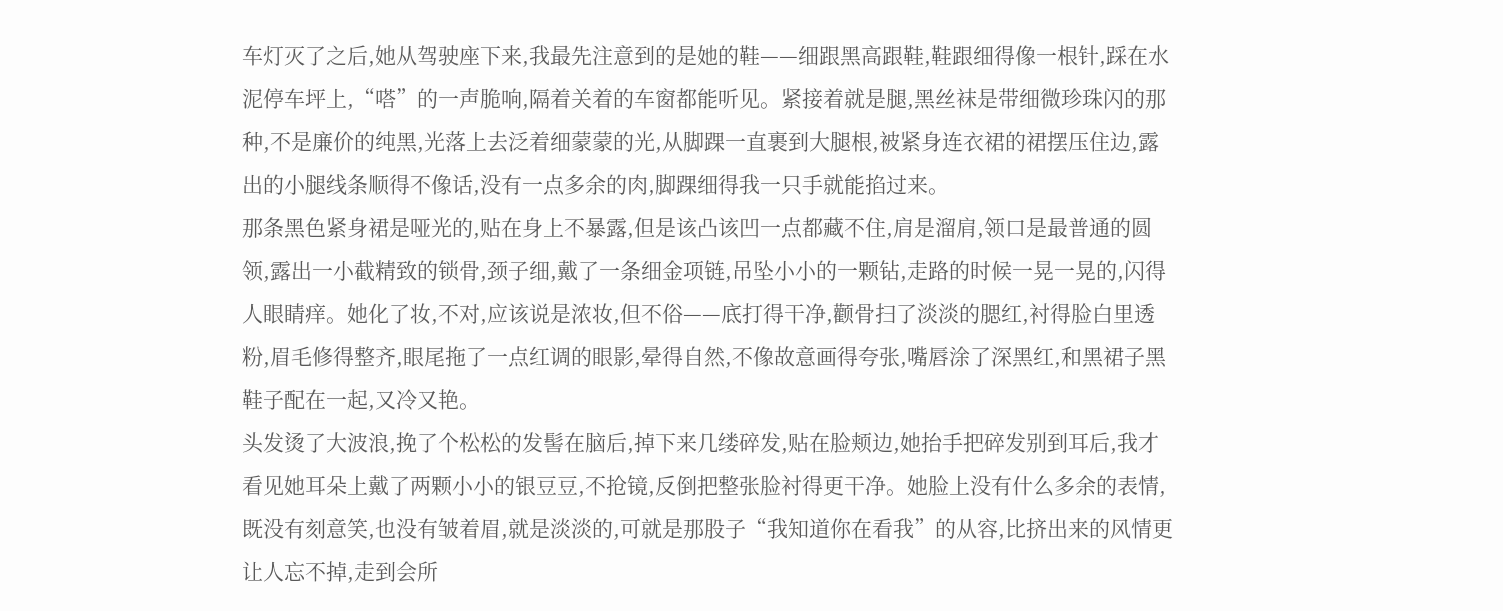车灯灭了之后,她从驾驶座下来,我最先注意到的是她的鞋——细跟黑高跟鞋,鞋跟细得像一根针,踩在水泥停车坪上,“嗒”的一声脆响,隔着关着的车窗都能听见。紧接着就是腿,黑丝袜是带细微珍珠闪的那种,不是廉价的纯黑,光落上去泛着细蒙蒙的光,从脚踝一直裹到大腿根,被紧身连衣裙的裙摆压住边,露出的小腿线条顺得不像话,没有一点多余的肉,脚踝细得我一只手就能掐过来。
那条黑色紧身裙是哑光的,贴在身上不暴露,但是该凸该凹一点都藏不住,肩是溜肩,领口是最普通的圆领,露出一小截精致的锁骨,颈子细,戴了一条细金项链,吊坠小小的一颗钻,走路的时候一晃一晃的,闪得人眼睛痒。她化了妆,不对,应该说是浓妆,但不俗——底打得干净,颧骨扫了淡淡的腮红,衬得脸白里透粉,眉毛修得整齐,眼尾拖了一点红调的眼影,晕得自然,不像故意画得夸张,嘴唇涂了深黑红,和黑裙子黑鞋子配在一起,又冷又艳。
头发烫了大波浪,挽了个松松的发髻在脑后,掉下来几缕碎发,贴在脸颊边,她抬手把碎发别到耳后,我才看见她耳朵上戴了两颗小小的银豆豆,不抢镜,反倒把整张脸衬得更干净。她脸上没有什么多余的表情,既没有刻意笑,也没有皱着眉,就是淡淡的,可就是那股子“我知道你在看我”的从容,比挤出来的风情更让人忘不掉,走到会所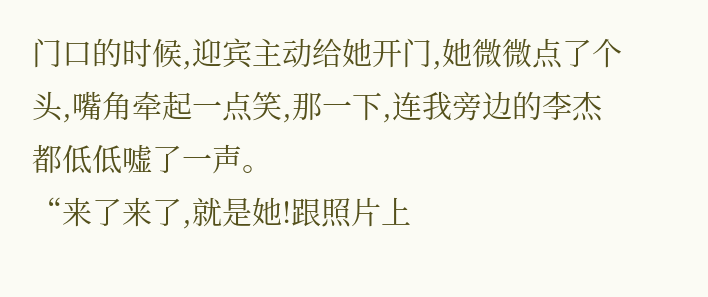门口的时候,迎宾主动给她开门,她微微点了个头,嘴角牵起一点笑,那一下,连我旁边的李杰都低低嘘了一声。
“来了来了,就是她!跟照片上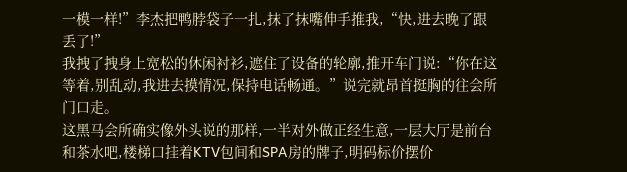一模一样!”李杰把鸭脖袋子一扎,抹了抹嘴伸手推我,“快,进去晚了跟丢了!”
我拽了拽身上宽松的休闲衬衫,遮住了设备的轮廓,推开车门说:“你在这等着,别乱动,我进去摸情况,保持电话畅通。”说完就昂首挺胸的往会所门口走。
这黑马会所确实像外头说的那样,一半对外做正经生意,一层大厅是前台和茶水吧,楼梯口挂着KTV包间和SPA房的牌子,明码标价摆价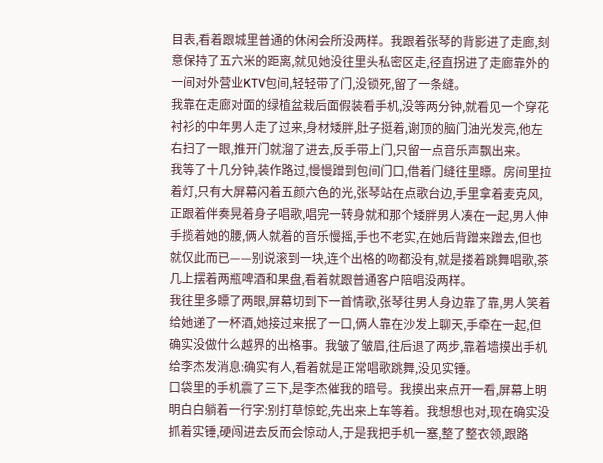目表,看着跟城里普通的休闲会所没两样。我跟着张琴的背影进了走廊,刻意保持了五六米的距离,就见她没往里头私密区走,径直拐进了走廊靠外的一间对外营业KTV包间,轻轻带了门,没锁死,留了一条缝。
我靠在走廊对面的绿植盆栽后面假装看手机,没等两分钟,就看见一个穿花衬衫的中年男人走了过来,身材矮胖,肚子挺着,谢顶的脑门油光发亮,他左右扫了一眼,推开门就溜了进去,反手带上门,只留一点音乐声飘出来。
我等了十几分钟,装作路过,慢慢蹭到包间门口,借着门缝往里瞟。房间里拉着灯,只有大屏幕闪着五颜六色的光,张琴站在点歌台边,手里拿着麦克风,正跟着伴奏晃着身子唱歌,唱完一转身就和那个矮胖男人凑在一起,男人伸手揽着她的腰,俩人就着的音乐慢摇,手也不老实,在她后背蹭来蹭去,但也就仅此而已——别说滚到一块,连个出格的吻都没有,就是搂着跳舞唱歌,茶几上摆着两瓶啤酒和果盘,看着就跟普通客户陪唱没两样。
我往里多瞟了两眼,屏幕切到下一首情歌,张琴往男人身边靠了靠,男人笑着给她递了一杯酒,她接过来抿了一口,俩人靠在沙发上聊天,手牵在一起,但确实没做什么越界的出格事。我皱了皱眉,往后退了两步,靠着墙摸出手机给李杰发消息:确实有人,看着就是正常唱歌跳舞,没见实锤。
口袋里的手机震了三下,是李杰催我的暗号。我摸出来点开一看,屏幕上明明白白躺着一行字:别打草惊蛇,先出来上车等着。我想想也对,现在确实没抓着实锤,硬闯进去反而会惊动人,于是我把手机一塞,整了整衣领,跟路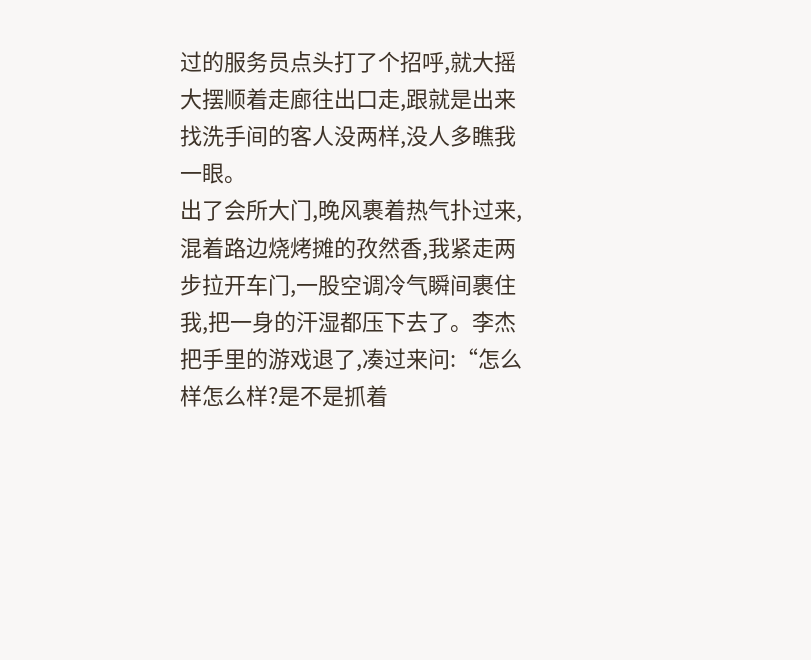过的服务员点头打了个招呼,就大摇大摆顺着走廊往出口走,跟就是出来找洗手间的客人没两样,没人多瞧我一眼。
出了会所大门,晚风裹着热气扑过来,混着路边烧烤摊的孜然香,我紧走两步拉开车门,一股空调冷气瞬间裹住我,把一身的汗湿都压下去了。李杰把手里的游戏退了,凑过来问:“怎么样怎么样?是不是抓着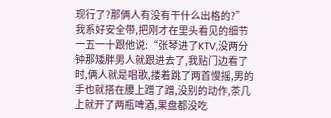现行了?那俩人有没有干什么出格的?”
我系好安全带,把刚才在里头看见的细节一五一十跟他说:“张琴进了KTV,没两分钟那矮胖男人就跟进去了,我贴门边看了时,俩人就是唱歌,搂着跳了两首慢摇,男的手也就搭在腰上蹭了蹭,没别的动作,茶几上就开了两瓶啤酒,果盘都没吃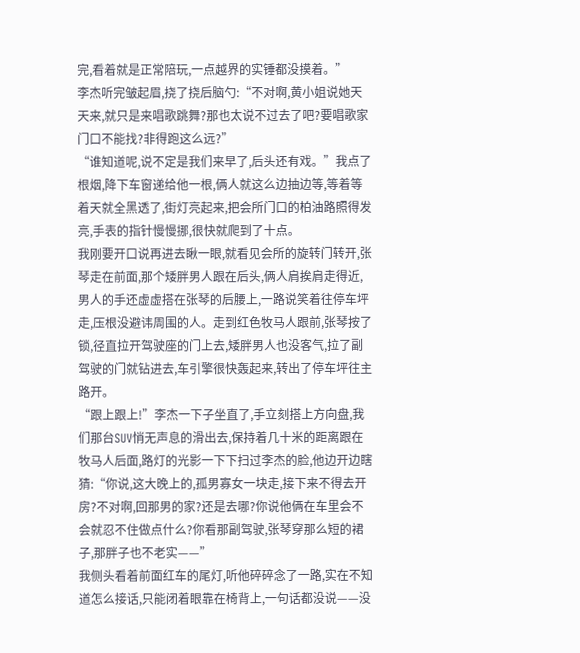完,看着就是正常陪玩,一点越界的实锤都没摸着。”
李杰听完皱起眉,挠了挠后脑勺:“不对啊,黄小姐说她天天来,就只是来唱歌跳舞?那也太说不过去了吧?要唱歌家门口不能找?非得跑这么远?”
“谁知道呢,说不定是我们来早了,后头还有戏。”我点了根烟,降下车窗递给他一根,俩人就这么边抽边等,等着等着天就全黑透了,街灯亮起来,把会所门口的柏油路照得发亮,手表的指针慢慢挪,很快就爬到了十点。
我刚要开口说再进去瞅一眼,就看见会所的旋转门转开,张琴走在前面,那个矮胖男人跟在后头,俩人肩挨肩走得近,男人的手还虚虚搭在张琴的后腰上,一路说笑着往停车坪走,压根没避讳周围的人。走到红色牧马人跟前,张琴按了锁,径直拉开驾驶座的门上去,矮胖男人也没客气,拉了副驾驶的门就钻进去,车引擎很快轰起来,转出了停车坪往主路开。
“跟上跟上!”李杰一下子坐直了,手立刻搭上方向盘,我们那台SUV悄无声息的滑出去,保持着几十米的距离跟在牧马人后面,路灯的光影一下下扫过李杰的脸,他边开边瞎猜:“你说,这大晚上的,孤男寡女一块走,接下来不得去开房?不对啊,回那男的家?还是去哪?你说他俩在车里会不会就忍不住做点什么?你看那副驾驶,张琴穿那么短的裙子,那胖子也不老实——”
我侧头看着前面红车的尾灯,听他碎碎念了一路,实在不知道怎么接话,只能闭着眼靠在椅背上,一句话都没说——没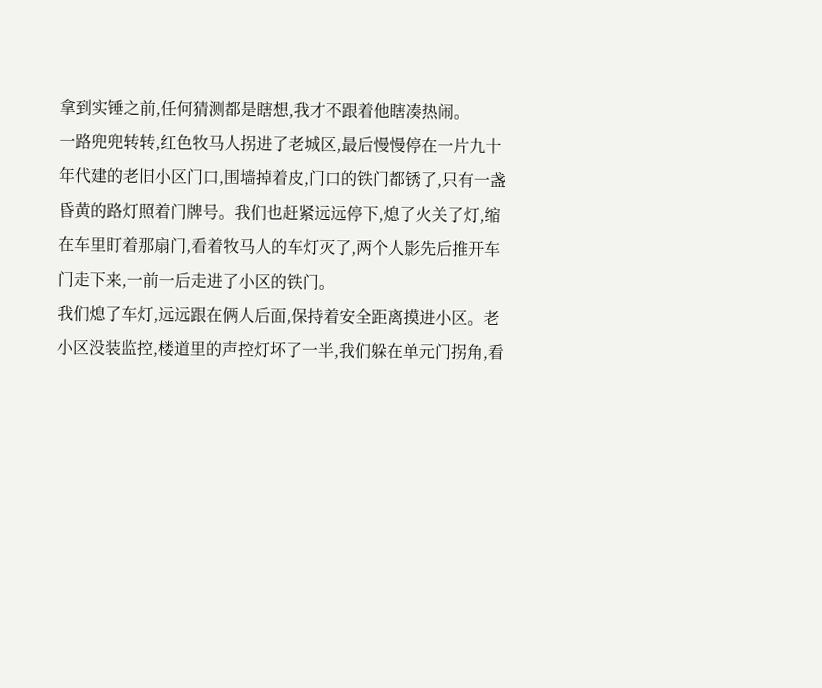拿到实锤之前,任何猜测都是瞎想,我才不跟着他瞎凑热闹。
一路兜兜转转,红色牧马人拐进了老城区,最后慢慢停在一片九十年代建的老旧小区门口,围墙掉着皮,门口的铁门都锈了,只有一盏昏黄的路灯照着门牌号。我们也赶紧远远停下,熄了火关了灯,缩在车里盯着那扇门,看着牧马人的车灯灭了,两个人影先后推开车门走下来,一前一后走进了小区的铁门。
我们熄了车灯,远远跟在俩人后面,保持着安全距离摸进小区。老小区没装监控,楼道里的声控灯坏了一半,我们躲在单元门拐角,看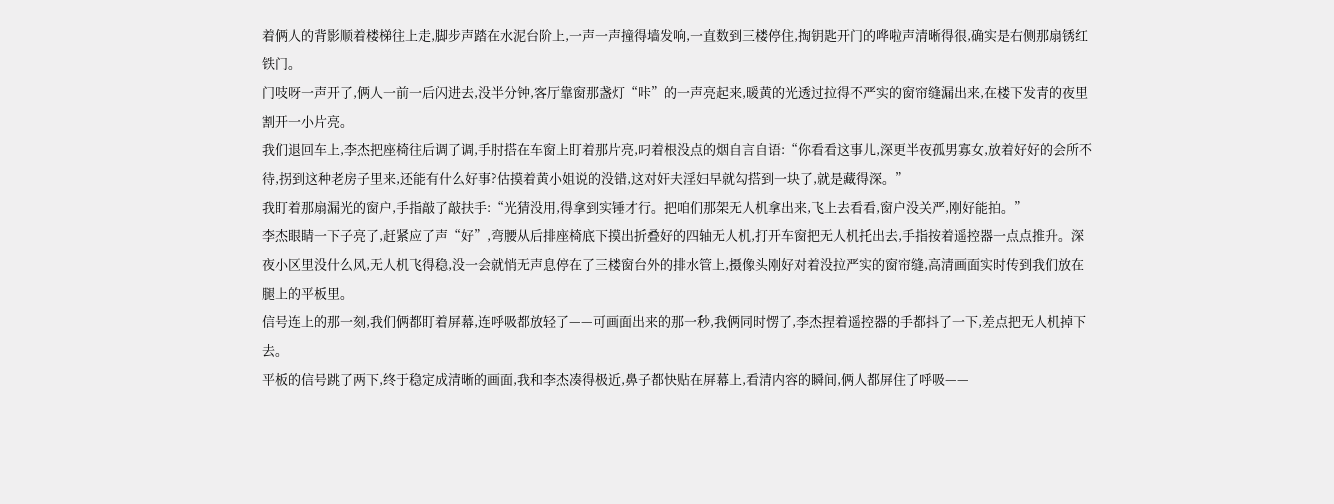着俩人的背影顺着楼梯往上走,脚步声踏在水泥台阶上,一声一声撞得墙发响,一直数到三楼停住,掏钥匙开门的哗啦声清晰得很,确实是右侧那扇锈红铁门。
门吱呀一声开了,俩人一前一后闪进去,没半分钟,客厅靠窗那盏灯“咔”的一声亮起来,暖黄的光透过拉得不严实的窗帘缝漏出来,在楼下发青的夜里割开一小片亮。
我们退回车上,李杰把座椅往后调了调,手肘搭在车窗上盯着那片亮,叼着根没点的烟自言自语:“你看看这事儿,深更半夜孤男寡女,放着好好的会所不待,拐到这种老房子里来,还能有什么好事?估摸着黄小姐说的没错,这对奸夫淫妇早就勾搭到一块了,就是藏得深。”
我盯着那扇漏光的窗户,手指敲了敲扶手:“光猜没用,得拿到实锤才行。把咱们那架无人机拿出来,飞上去看看,窗户没关严,刚好能拍。”
李杰眼睛一下子亮了,赶紧应了声“好”,弯腰从后排座椅底下摸出折叠好的四轴无人机,打开车窗把无人机托出去,手指按着遥控器一点点推升。深夜小区里没什么风,无人机飞得稳,没一会就悄无声息停在了三楼窗台外的排水管上,摄像头刚好对着没拉严实的窗帘缝,高清画面实时传到我们放在腿上的平板里。
信号连上的那一刻,我们俩都盯着屏幕,连呼吸都放轻了——可画面出来的那一秒,我俩同时愣了,李杰捏着遥控器的手都抖了一下,差点把无人机掉下去。
平板的信号跳了两下,终于稳定成清晰的画面,我和李杰凑得极近,鼻子都快贴在屏幕上,看清内容的瞬间,俩人都屏住了呼吸——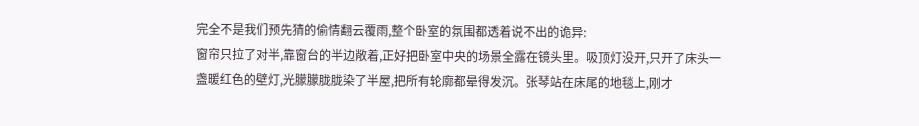完全不是我们预先猜的偷情翻云覆雨,整个卧室的氛围都透着说不出的诡异:
窗帘只拉了对半,靠窗台的半边敞着,正好把卧室中央的场景全露在镜头里。吸顶灯没开,只开了床头一盏暖红色的壁灯,光朦朦胧胧染了半屋,把所有轮廓都晕得发沉。张琴站在床尾的地毯上,刚才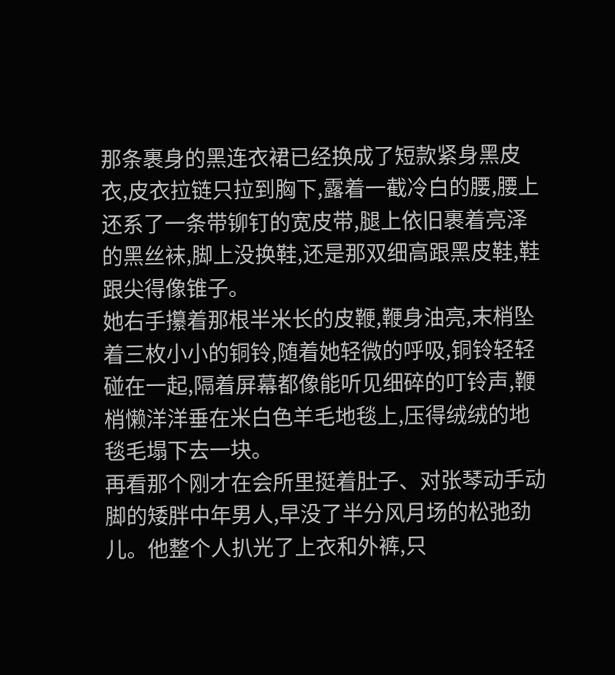那条裹身的黑连衣裙已经换成了短款紧身黑皮衣,皮衣拉链只拉到胸下,露着一截冷白的腰,腰上还系了一条带铆钉的宽皮带,腿上依旧裹着亮泽的黑丝袜,脚上没换鞋,还是那双细高跟黑皮鞋,鞋跟尖得像锥子。
她右手攥着那根半米长的皮鞭,鞭身油亮,末梢坠着三枚小小的铜铃,随着她轻微的呼吸,铜铃轻轻碰在一起,隔着屏幕都像能听见细碎的叮铃声,鞭梢懒洋洋垂在米白色羊毛地毯上,压得绒绒的地毯毛塌下去一块。
再看那个刚才在会所里挺着肚子、对张琴动手动脚的矮胖中年男人,早没了半分风月场的松弛劲儿。他整个人扒光了上衣和外裤,只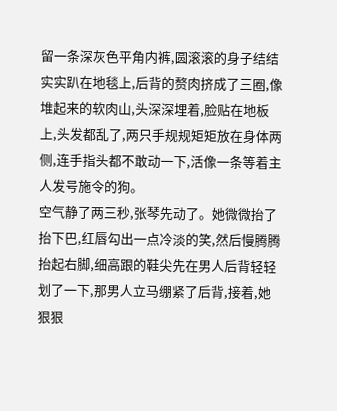留一条深灰色平角内裤,圆滚滚的身子结结实实趴在地毯上,后背的赘肉挤成了三圈,像堆起来的软肉山,头深深埋着,脸贴在地板上,头发都乱了,两只手规规矩矩放在身体两侧,连手指头都不敢动一下,活像一条等着主人发号施令的狗。
空气静了两三秒,张琴先动了。她微微抬了抬下巴,红唇勾出一点冷淡的笑,然后慢腾腾抬起右脚,细高跟的鞋尖先在男人后背轻轻划了一下,那男人立马绷紧了后背,接着,她狠狠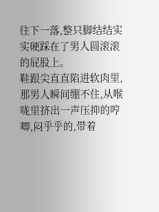往下一落,整只脚结结实实硬踩在了男人圆滚滚的屁股上。
鞋跟尖直直陷进软肉里,那男人瞬间绷不住,从喉咙里挤出一声压抑的哼唧,闷乎乎的,带着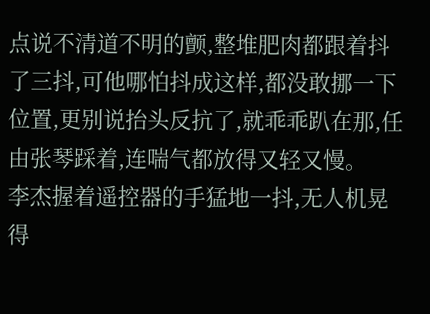点说不清道不明的颤,整堆肥肉都跟着抖了三抖,可他哪怕抖成这样,都没敢挪一下位置,更别说抬头反抗了,就乖乖趴在那,任由张琴踩着,连喘气都放得又轻又慢。
李杰握着遥控器的手猛地一抖,无人机晃得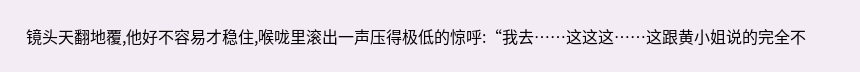镜头天翻地覆,他好不容易才稳住,喉咙里滚出一声压得极低的惊呼:“我去……这这这……这跟黄小姐说的完全不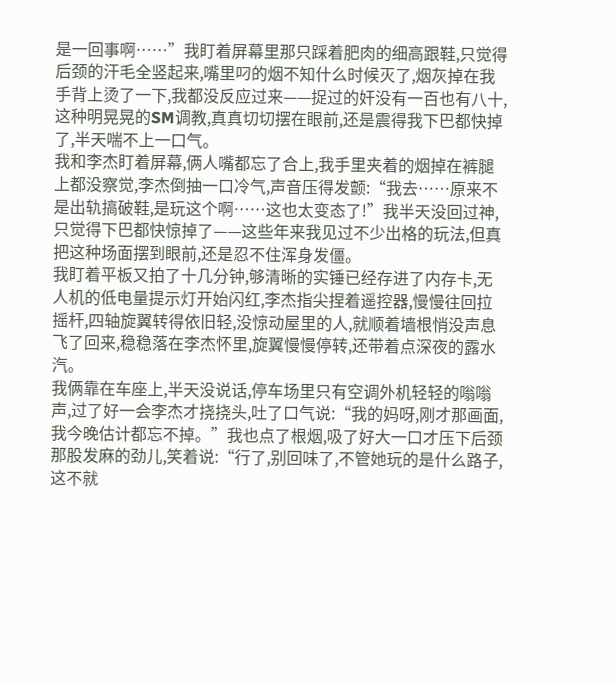是一回事啊……”我盯着屏幕里那只踩着肥肉的细高跟鞋,只觉得后颈的汗毛全竖起来,嘴里叼的烟不知什么时候灭了,烟灰掉在我手背上烫了一下,我都没反应过来——捉过的奸没有一百也有八十,这种明晃晃的SM调教,真真切切摆在眼前,还是震得我下巴都快掉了,半天喘不上一口气。
我和李杰盯着屏幕,俩人嘴都忘了合上,我手里夹着的烟掉在裤腿上都没察觉,李杰倒抽一口冷气,声音压得发颤:“我去……原来不是出轨搞破鞋,是玩这个啊……这也太变态了!”我半天没回过神,只觉得下巴都快惊掉了——这些年来我见过不少出格的玩法,但真把这种场面摆到眼前,还是忍不住浑身发僵。
我盯着平板又拍了十几分钟,够清晰的实锤已经存进了内存卡,无人机的低电量提示灯开始闪红,李杰指尖捏着遥控器,慢慢往回拉摇杆,四轴旋翼转得依旧轻,没惊动屋里的人,就顺着墙根悄没声息飞了回来,稳稳落在李杰怀里,旋翼慢慢停转,还带着点深夜的露水汽。
我俩靠在车座上,半天没说话,停车场里只有空调外机轻轻的嗡嗡声,过了好一会李杰才挠挠头,吐了口气说:“我的妈呀,刚才那画面,我今晚估计都忘不掉。”我也点了根烟,吸了好大一口才压下后颈那股发麻的劲儿,笑着说:“行了,别回味了,不管她玩的是什么路子,这不就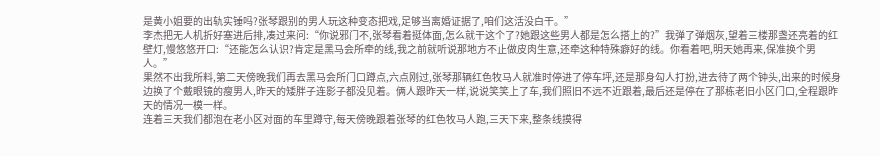是黄小姐要的出轨实锤吗?张琴跟别的男人玩这种变态把戏,足够当离婚证据了,咱们这活没白干。”
李杰把无人机折好塞进后排,凑过来问:“你说邪门不,张琴看着挺体面,怎么就干这个了?她跟这些男人都是怎么搭上的?”我弹了弹烟灰,望着三楼那盏还亮着的红壁灯,慢悠悠开口:“还能怎么认识?肯定是黑马会所牵的线,我之前就听说那地方不止做皮肉生意,还牵这种特殊癖好的线。你看着吧,明天她再来,保准换个男人。”
果然不出我所料,第二天傍晚我们再去黑马会所门口蹲点,六点刚过,张琴那辆红色牧马人就准时停进了停车坪,还是那身勾人打扮,进去待了两个钟头,出来的时候身边换了个戴眼镜的瘦男人,昨天的矮胖子连影子都没见着。俩人跟昨天一样,说说笑笑上了车,我们照旧不远不近跟着,最后还是停在了那栋老旧小区门口,全程跟昨天的情况一模一样。
连着三天我们都泡在老小区对面的车里蹲守,每天傍晚跟着张琴的红色牧马人跑,三天下来,整条线摸得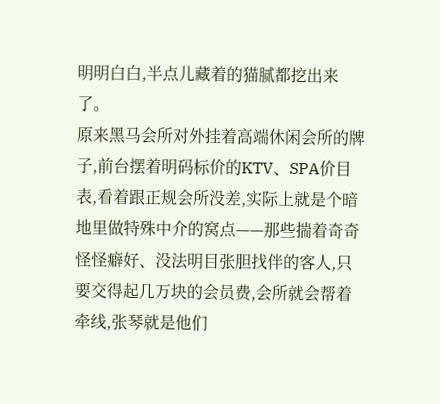明明白白,半点儿藏着的猫腻都挖出来了。
原来黑马会所对外挂着高端休闲会所的牌子,前台摆着明码标价的KTV、SPA价目表,看着跟正规会所没差,实际上就是个暗地里做特殊中介的窝点——那些揣着奇奇怪怪癖好、没法明目张胆找伴的客人,只要交得起几万块的会员费,会所就会帮着牵线,张琴就是他们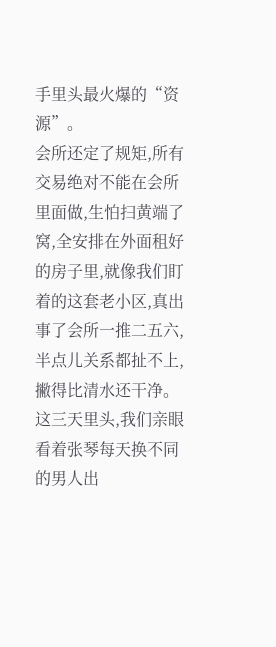手里头最火爆的“资源”。
会所还定了规矩,所有交易绝对不能在会所里面做,生怕扫黄端了窝,全安排在外面租好的房子里,就像我们盯着的这套老小区,真出事了会所一推二五六,半点儿关系都扯不上,撇得比清水还干净。
这三天里头,我们亲眼看着张琴每天换不同的男人出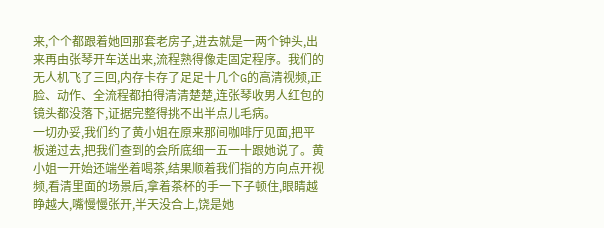来,个个都跟着她回那套老房子,进去就是一两个钟头,出来再由张琴开车送出来,流程熟得像走固定程序。我们的无人机飞了三回,内存卡存了足足十几个G的高清视频,正脸、动作、全流程都拍得清清楚楚,连张琴收男人红包的镜头都没落下,证据完整得挑不出半点儿毛病。
一切办妥,我们约了黄小姐在原来那间咖啡厅见面,把平板递过去,把我们查到的会所底细一五一十跟她说了。黄小姐一开始还端坐着喝茶,结果顺着我们指的方向点开视频,看清里面的场景后,拿着茶杯的手一下子顿住,眼睛越睁越大,嘴慢慢张开,半天没合上,饶是她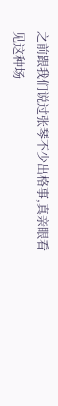之前跟我们说过张琴不少出格事,真亲眼看见这种场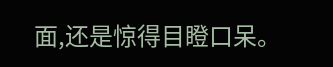面,还是惊得目瞪口呆。